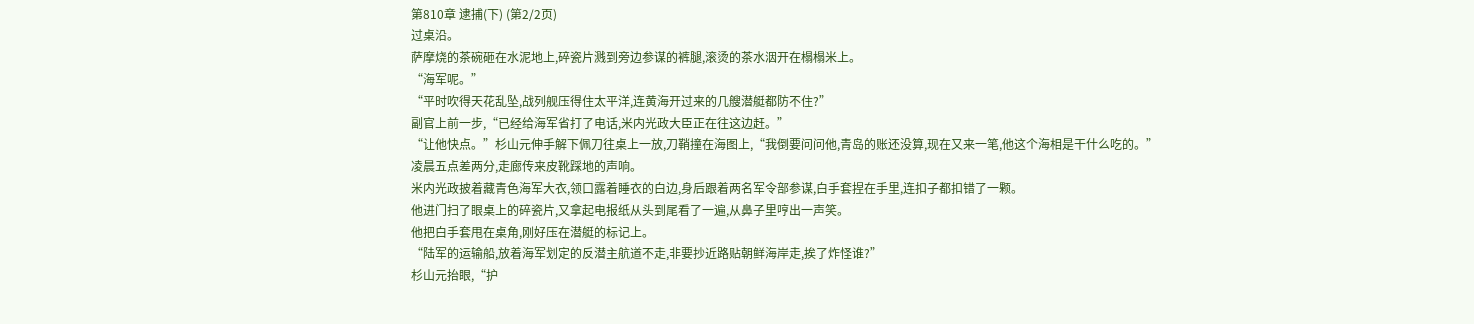第810章 逮捕(下) (第2/2页)
过桌沿。
萨摩烧的茶碗砸在水泥地上,碎瓷片溅到旁边参谋的裤腿,滚烫的茶水洇开在榻榻米上。
“海军呢。”
“平时吹得天花乱坠,战列舰压得住太平洋,连黄海开过来的几艘潜艇都防不住?”
副官上前一步,“已经给海军省打了电话,米内光政大臣正在往这边赶。”
“让他快点。”杉山元伸手解下佩刀往桌上一放,刀鞘撞在海图上,“我倒要问问他,青岛的账还没算,现在又来一笔,他这个海相是干什么吃的。”
凌晨五点差两分,走廊传来皮靴踩地的声响。
米内光政披着藏青色海军大衣,领口露着睡衣的白边,身后跟着两名军令部参谋,白手套捏在手里,连扣子都扣错了一颗。
他进门扫了眼桌上的碎瓷片,又拿起电报纸从头到尾看了一遍,从鼻子里哼出一声笑。
他把白手套甩在桌角,刚好压在潜艇的标记上。
“陆军的运输船,放着海军划定的反潜主航道不走,非要抄近路贴朝鲜海岸走,挨了炸怪谁?”
杉山元抬眼,“护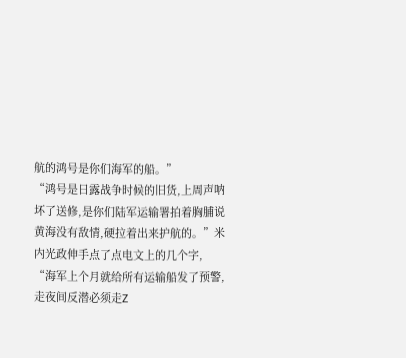航的鸿号是你们海军的船。”
“鸿号是日露战争时候的旧货,上周声呐坏了送修,是你们陆军运输署拍着胸脯说黄海没有敌情,硬拉着出来护航的。”米内光政伸手点了点电文上的几个字,
“海军上个月就给所有运输船发了预警,走夜间反潜必须走Z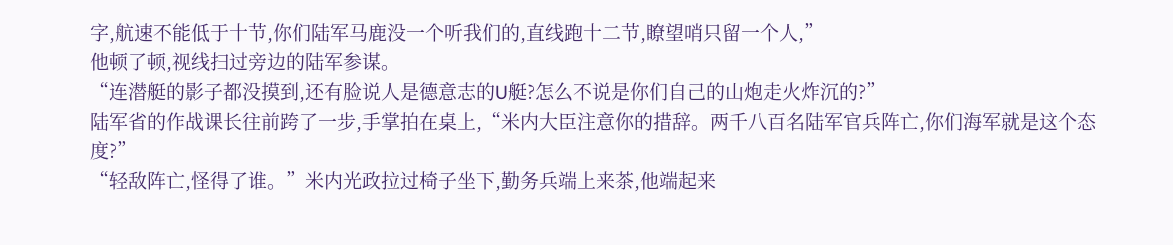字,航速不能低于十节,你们陆军马鹿没一个听我们的,直线跑十二节,瞭望哨只留一个人,”
他顿了顿,视线扫过旁边的陆军参谋。
“连潜艇的影子都没摸到,还有脸说人是德意志的U艇?怎么不说是你们自己的山炮走火炸沉的?”
陆军省的作战课长往前跨了一步,手掌拍在桌上,“米内大臣注意你的措辞。两千八百名陆军官兵阵亡,你们海军就是这个态度?”
“轻敌阵亡,怪得了谁。”米内光政拉过椅子坐下,勤务兵端上来茶,他端起来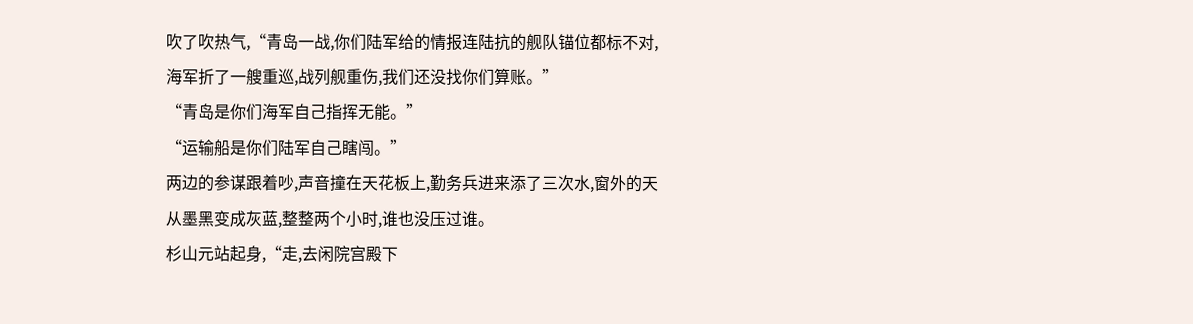吹了吹热气,“青岛一战,你们陆军给的情报连陆抗的舰队锚位都标不对,海军折了一艘重巡,战列舰重伤,我们还没找你们算账。”
“青岛是你们海军自己指挥无能。”
“运输船是你们陆军自己瞎闯。”
两边的参谋跟着吵,声音撞在天花板上,勤务兵进来添了三次水,窗外的天从墨黑变成灰蓝,整整两个小时,谁也没压过谁。
杉山元站起身,“走,去闲院宫殿下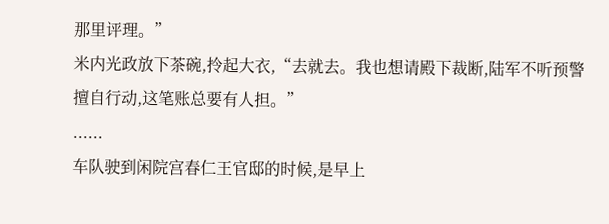那里评理。”
米内光政放下茶碗,拎起大衣,“去就去。我也想请殿下裁断,陆军不听预警擅自行动,这笔账总要有人担。”
......
车队驶到闲院宫春仁王官邸的时候,是早上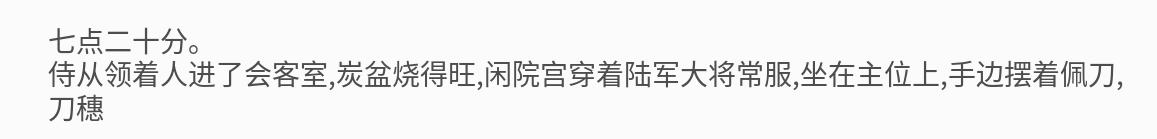七点二十分。
侍从领着人进了会客室,炭盆烧得旺,闲院宫穿着陆军大将常服,坐在主位上,手边摆着佩刀,刀穗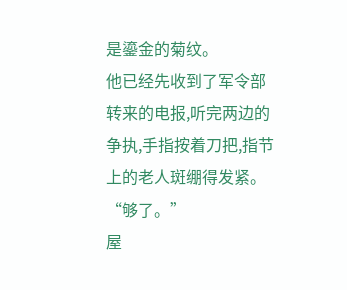是鎏金的菊纹。
他已经先收到了军令部转来的电报,听完两边的争执,手指按着刀把,指节上的老人斑绷得发紧。
“够了。”
屋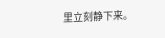里立刻静下来。